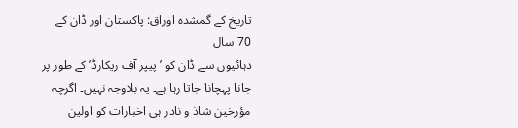تاریخ کے گمشدہ اوراق: پاکستان اور ڈان کے 70 سال
دہائیوں سے ڈان کو ’پیپر آف ریکارڈ’ کے طور پر جانا پہچانا جاتا رہا ہے۔ یہ بلاوجہ نہیں۔ اگرچہ مؤرخین شاذ و نادر ہی اخبارات کو اولین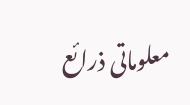معلوماتی ذرائع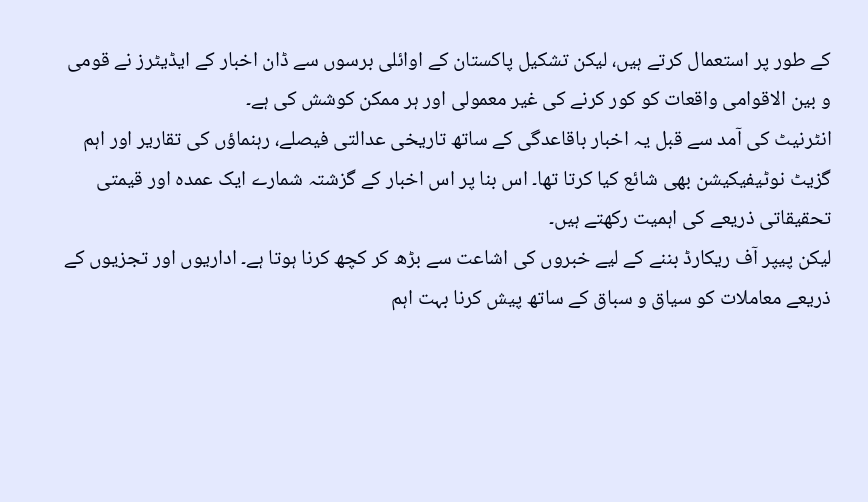کے طور پر استعمال کرتے ہیں، لیکن تشکیل پاکستان کے اوائلی برسوں سے ڈان اخبار کے ایڈیٹرز نے قومی و بین الاقوامی واقعات کو کور کرنے کی غیر معمولی اور ہر ممکن کوشش کی ہے۔
انٹرنیٹ کی آمد سے قبل یہ اخبار باقاعدگی کے ساتھ تاریخی عدالتی فیصلے، رہنماؤں کی تقاریر اور اہم گزیٹ نوٹیفیکیشن بھی شائع کیا کرتا تھا۔ اس بنا پر اس اخبار کے گزشتہ شمارے ایک عمدہ اور قیمتی تحقیقاتی ذریعے کی اہمیت رکھتے ہیں۔
لیکن پیپر آف ریکارڈ بننے کے لیے خبروں کی اشاعت سے بڑھ کر کچھ کرنا ہوتا ہے۔ اداریوں اور تجزیوں کے ذریعے معاملات کو سیاق و سباق کے ساتھ پیش کرنا بہت اہم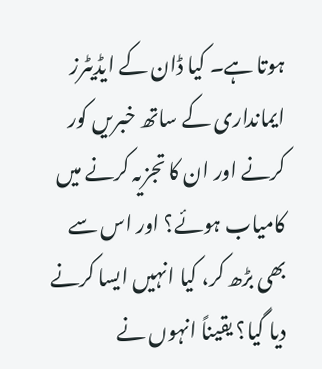ہوتا ہے۔ کیا ڈان کے ایڈیٹرز ایمانداری کے ساتھ خبریں کور کرنے اور ان کا تجزیہ کرنے میں کامیاب ہوئے؟ اور اس سے بھی بڑھ کر، کیا انہیں ایسا کرنے دیا گیا؟ یقیناً انہوں نے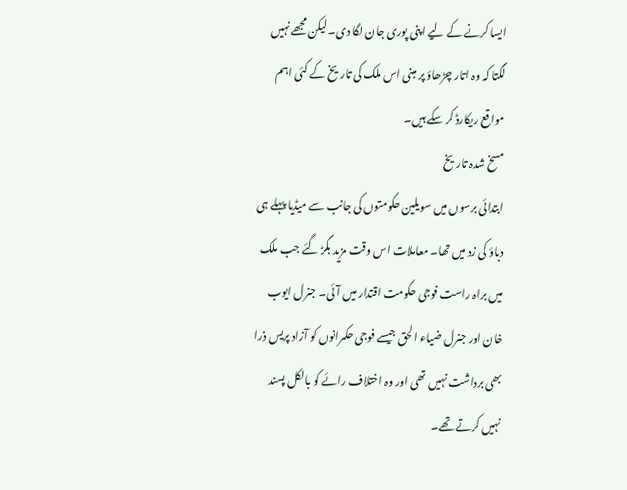ایسا کرنے کے لیے اپنی پوری جان لگا دی۔ لیکن مجھے نہیں لگتا کہ وہ اتار چڑھاؤ پر مبنی اس ملک کی تاریخ کے کئی اہم مواقع ریکارڈ کر سکے ہیں۔
مسخ شدہ تاریخ
ابتدائی برسوں میں سویلین حکومتوں کی جانب سے میڈیا پہلے ہی دباؤ کی زد میں تھا۔ معاملات اس وقت مزید بگڑ گئے جب ملک میں براہ راست فوجی حکومت اقتدار میں آئی۔ جنرل ایوب خان اور جنرل ضیاء الحق جیسے فوجی حکمرانوں کو آزاد پریس ذرا بھی برداشت نہیں تھی اور وہ اختلاف رائے کو بالکل پسند نہیں کرتے تھے۔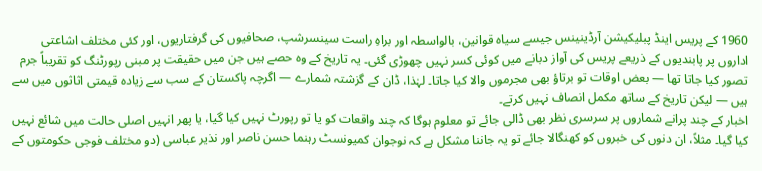1960 کے پریس اینڈ پبلیکیشن آرڈینینس جیسے سیاہ قوانین، بالواسطہ اور براہِ راست سینسرشپ، صحافیوں کی گرفتاریوں، اور کئی مختلف اشاعتی اداروں پر پابندیوں کے ذریعے پریس کی آواز دبانے میں کوئی کسر نہیں چھوڑی گئی۔ یہ تاریخ کے وہ حصے ہیں جن میں حقیقت پر مبنی رپورٹنگ کو تقریباً جرم تصور کیا جاتا تھا — بعض اوقات تو برتاؤ بھی مجرموں والا کیا جاتا۔ لہٰذا، ڈان کے گزشتہ شمارے — اگرچہ پاکستان کے سب سے زیادہ قیمتی اثاثوں میں سے ہیں — لیکن تاریخ کے ساتھ مکمل انصاف نہیں کرتے۔
اخبار کے چند پرانے شماروں پر سرسری نظر بھی ڈالی جائے تو معلوم ہوگا کہ چند واقعات کو یا تو رپورٹ نہیں کیا گیا، یا پھر انہیں اصلی حالت میں شائع نہیں کیا گیا۔ مثلاً، ان دنوں کی خبروں کو کھنگالا جائے تو یہ جاننا مشکل ہے کہ نوجوان کمیونسٹ رہنما حسن ناصر اور نذیر عباسی (دو مختلف فوجی حکومتوں کے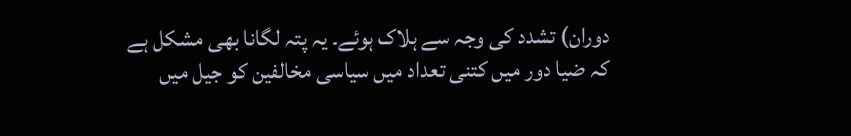دوران) تشدد کی وجہ سے ہلاک ہوئے۔ یہ پتہ لگانا بھی مشکل ہے کہ ضیا دور میں کتنی تعداد میں سیاسی مخالفین کو جیل میں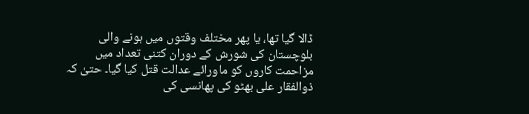ڈالا گیا تھا، یا پھر مختلف وقتوں میں ہونے والی بلوچستان کی شورش کے دوران کتنی تعداد میں مزاحمت کاروں کو ماورائے عدالت قتل کیا گیا۔ حتیٰ کہ ذوالفقار علی بھٹو کی پھانسی کی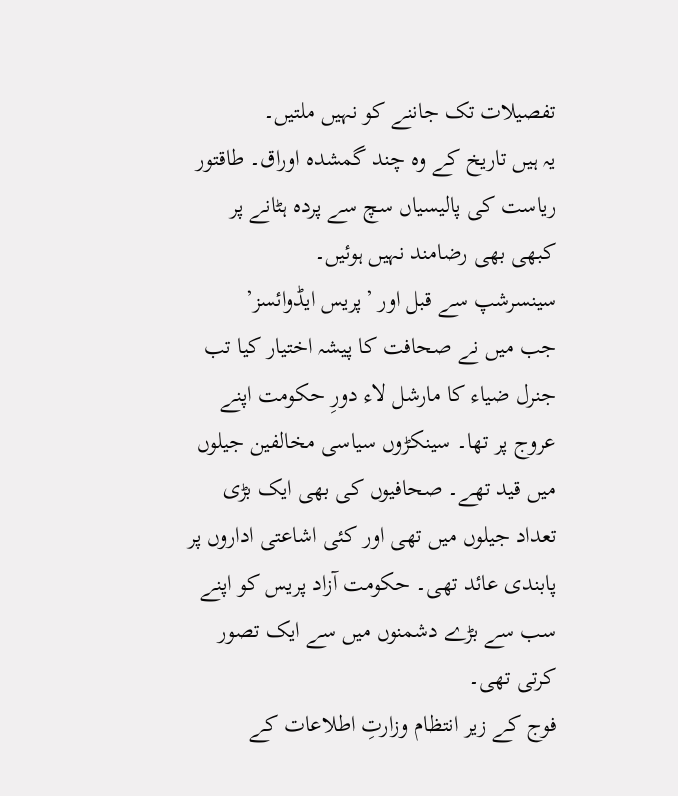تفصیلات تک جاننے کو نہیں ملتیں۔
یہ ہیں تاریخ کے وہ چند گمشدہ اوراق۔ طاقتور ریاست کی پالیسیاں سچ سے پردہ ہٹانے پر کبھی بھی رضامند نہیں ہوئیں۔
سینسرشپ سے قبل اور ’پریس ایڈوائسز’
جب میں نے صحافت کا پیشہ اختیار کیا تب جنرل ضیاء کا مارشل لاء دورِ حکومت اپنے عروج پر تھا۔ سینکڑوں سیاسی مخالفین جیلوں میں قید تھے۔ صحافیوں کی بھی ایک بڑی تعداد جیلوں میں تھی اور کئی اشاعتی اداروں پر پابندی عائد تھی۔ حکومت آزاد پریس کو اپنے سب سے بڑے دشمنوں میں سے ایک تصور کرتی تھی۔
فوج کے زیر انتظام وزارتِ اطلاعات کے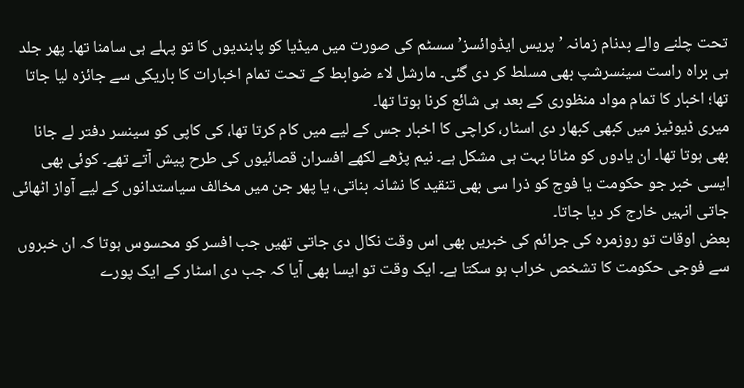تحت چلنے والے بدنام زمانہ ’پریس ایڈوائسز’ سسٹم کی صورت میں میڈیا کو پابندیوں کا تو پہلے ہی سامنا تھا۔ پھر جلد ہی براہ راست سینسرشپ بھی مسلط کر دی گئی۔ مارشل لاء ضوابط کے تحت تمام اخبارات کا باریکی سے جائزہ لیا جاتا تھا؛ اخبار کا تمام مواد منظوری کے بعد ہی شائع کرنا ہوتا تھا۔
میری ڈیوٹیز میں کبھی کبھار دی اسٹار، کراچی کا اخبار جس کے لیے میں کام کرتا تھا، کی کاپی کو سینسر دفتر لے جانا بھی ہوتا تھا۔ ان یادوں کو مٹانا بہت ہی مشکل ہے۔ نیم پڑھے لکھے افسران قصائیوں کی طرح پیش آتے تھے۔ کوئی بھی ایسی خبر جو حکومت یا فوج کو ذرا سی بھی تنقید کا نشانہ بناتی، یا پھر جن میں مخالف سیاستدانوں کے لیے آواز اٹھائی جاتی انہیں خارج کر دیا جاتا۔
بعض اوقات تو روزمرہ کی جرائم کی خبریں بھی اس وقت نکال دی جاتی تھیں جب افسر کو محسوس ہوتا کہ ان خبروں سے فوجی حکومت کا تشخص خراب ہو سکتا ہے۔ ایک وقت تو ایسا بھی آیا کہ جب دی اسٹار کے ایک پورے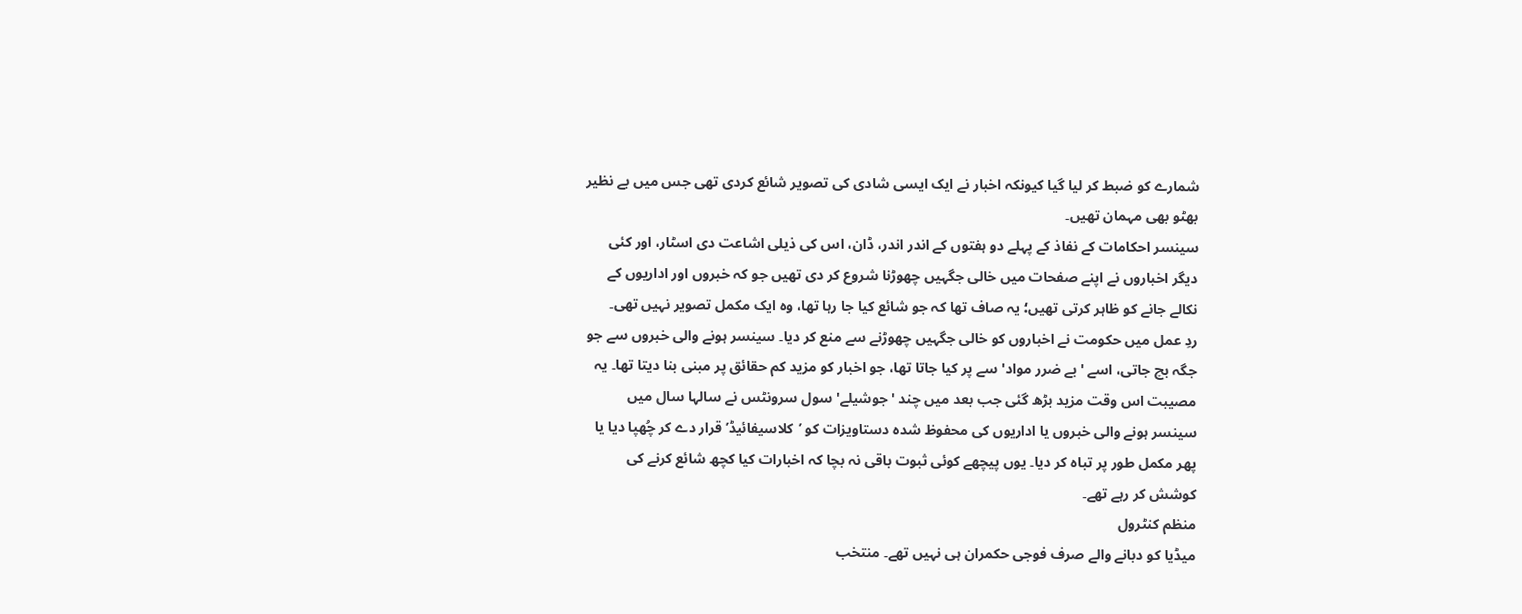شمارے کو ضبط کر لیا گیا کیونکہ اخبار نے ایک ایسی شادی کی تصویر شائع کردی تھی جس میں بے نظیر بھٹو بھی مہمان تھیں۔
سینسر احکامات کے نفاذ کے پہلے دو ہفتوں کے اندر اندر، ڈان، اس کی ذیلی اشاعت دی اسٹار، اور کئی دیگر اخباروں نے اپنے صفحات میں خالی جگہیں چھوڑنا شروع کر دی تھیں جو کہ خبروں اور اداریوں کے نکالے جانے کو ظاہر کرتی تھیں؛ یہ صاف تھا کہ جو شائع کیا جا رہا تھا، وہ ایک مکمل تصویر نہیں تھی۔
ردِ عمل میں حکومت نے اخباروں کو خالی جگہیں چھوڑنے سے منع کر دیا۔ سینسر ہونے والی خبروں سے جو جگہ بچ جاتی، اسے 'بے ضرر مواد' سے پر کیا جاتا تھا، جو اخبار کو مزید کم حقائق پر مبنی بنا دیتا تھا۔ یہ مصیبت اس وقت مزید بڑھ گئی جب بعد میں چند 'جوشیلے' سول سرونٹس نے سالہا سال میں سینسر ہونے والی خبروں یا اداریوں کی محفوظ شدہ دستاویزات کو ’کلاسیفائیڈ’ قرار دے کر چُھپا دیا یا پھر مکمل طور پر تباہ کر دیا۔ یوں پیچھے کوئی ثبوت باقی نہ بچا کہ اخبارات کیا کچھ شائع کرنے کی کوشش کر رہے تھے۔
منظم کنٹرول
میڈیا کو دبانے والے صرف فوجی حکمران ہی نہیں تھے۔ منتخب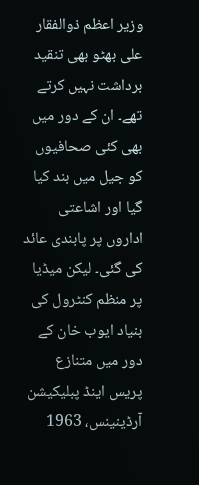وزیر اعظم ذوالفقار علی بھٹو بھی تنقید برداشت نہیں کرتے تھے۔ ان کے دور میں بھی کئی صحافیوں کو جیل میں بند کیا گیا اور اشاعتی اداروں پر پابندی عائد کی گئی۔ لیکن میڈیا پر منظم کنٹرول کی بنیاد ایوب خان کے دور میں متنازع پریس اینڈ پبلیکیشن آرڈینینس، 1963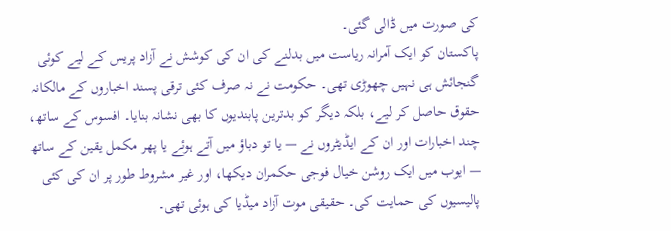کی صورت میں ڈالی گئی۔
پاکستان کو ایک آمرانہ ریاست میں بدلنے کی ان کی کوشش نے آزاد پریس کے لیے کوئی گنجائش ہی نہیں چھوڑی تھی۔ حکومت نے نہ صرف کئی ترقی پسند اخباروں کے مالکانہ حقوق حاصل کر لیے، بلکہ دیگر کو بدترین پابندیوں کا بھی نشانہ بنایا۔ افسوس کے ساتھ، چند اخبارات اور ان کے ایڈیٹروں نے — یا تو دباؤ میں آتے ہوئے یا پھر مکمل یقین کے ساتھ — ایوب میں ایک روشن خیال فوجی حکمران دیکھا، اور غیر مشروط طور پر ان کی کئی پالیسیوں کی حمایت کی۔ حقیقی موت آزاد میڈیا کی ہوئی تھی۔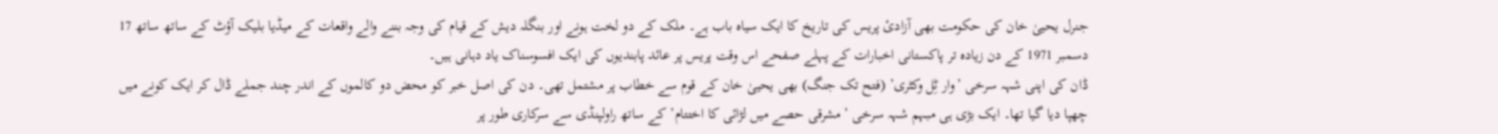جنرل یحییٰ خان کی حکومت بھی آزادئ پریس کی تاریخ کا ایک سیاہ باب ہے۔ ملک کے دو لخت ہونے اور بنگلہ دیش کے قیام کی وجہ بننے والے واقعات کے میڈیا بلیک آؤٹ کے ساتھ ساتھ 17 دسمبر 1971 کے دن زیادہ تر پاکستانی اخبارات کے پہلے صفحے اس وقت پریس پر عائد پابندیوں کی ایک افسوسناک یاد دہانی ہیں۔
ڈان کی اپنی شہہ سرخی ’وار ٹِل وکٹری’ (فتح تک جنگ) بھی یحییٰ خان کے قوم سے خطاب پر مشتمل تھی۔ دن کی اصل خبر کو محض دو کالموں کے اندر چند جملے ڈال کر ایک کونے میں چھپا دیا گیا تھا۔ ایک بڑی ہی مبہم شہہ سرخی ’مشرقی حصے میں لڑائی کا اختتام’ کے ساتھ راولپنڈی سے سرکاری طور پر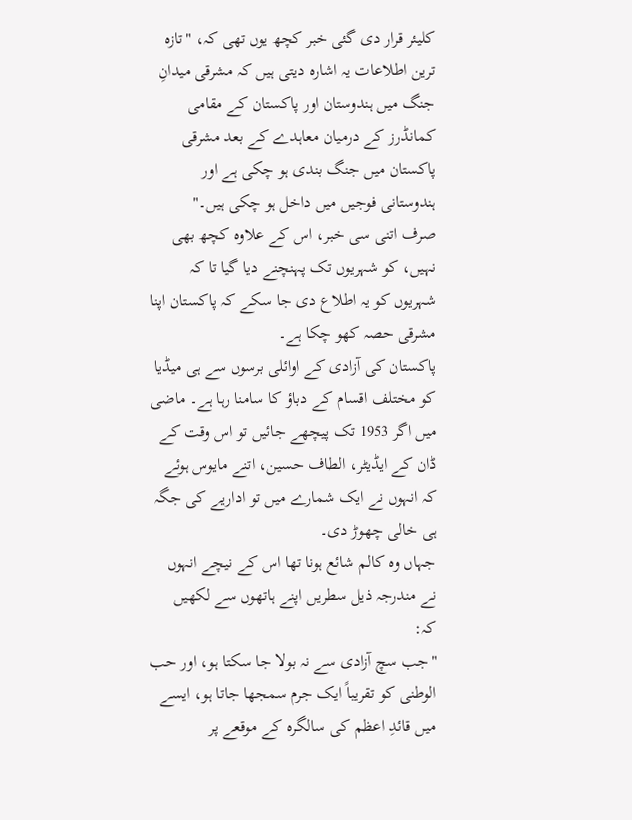کلیئر قرار دی گئی خبر کچھ یوں تھی کہ، "تازہ ترین اطلاعات یہ اشارہ دیتی ہیں کہ مشرقی میدانِ جنگ میں ہندوستان اور پاکستان کے مقامی کمانڈرز کے درمیان معاہدے کے بعد مشرقی پاکستان میں جنگ بندی ہو چکی ہے اور ہندوستانی فوجیں میں داخل ہو چکی ہیں۔"
صرف اتنی سی خبر، اس کے علاوہ کچھ بھی نہیں، کو شہریوں تک پہنچنے دیا گیا تا کہ شہریوں کو یہ اطلاع دی جا سکے کہ پاکستان اپنا مشرقی حصہ کھو چکا ہے۔
پاکستان کی آزادی کے اوائلی برسوں سے ہی میڈیا کو مختلف اقسام کے دباؤ کا سامنا رہا ہے۔ ماضی میں اگر 1953 تک پیچھے جائیں تو اس وقت کے ڈان کے ایڈیٹر، الطاف حسین، اتنے مایوس ہوئے کہ انہوں نے ایک شمارے میں تو اداریے کی جگہ ہی خالی چھوڑ دی۔
جہاں وہ کالم شائع ہونا تھا اس کے نیچے انہوں نے مندرجہ ذیل سطریں اپنے ہاتھوں سے لکھیں کہ:
"جب سچ آزادی سے نہ بولا جا سکتا ہو، اور حب الوطنی کو تقریباً ایک جرم سمجھا جاتا ہو، ایسے میں قائدِ اعظم کی سالگرہ کے موقعے پر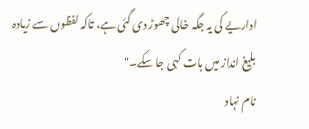اداریے کی یہ جگہ خالی چھوڑ دی گئی ہے، تاکہ لفظوں سے زیادہ بلیغ انداز میں بات کہی جا سکے۔"
نام نہاد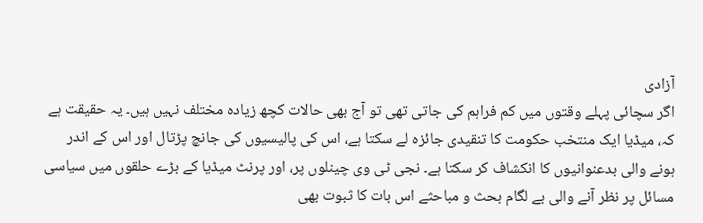آزادی
اگر سچائی پہلے وقتوں میں کم فراہم کی جاتی تھی تو آج بھی حالات کچھ زیادہ مختلف نہیں ہیں۔ یہ حقیقت ہے کہ، میڈیا ایک منتخب حکومت کا تنقیدی جائزہ لے سکتا ہے، اس کی پالیسیوں کی جانچ پڑتال اور اس کے اندر ہونے والی بدعنوانیوں کا انکشاف کر سکتا ہے۔ نجی ٹی وی چینلوں پر، اور پرنٹ میڈیا کے بڑے حلقوں میں سیاسی مسائل پر نظر آنے والی بے لگام بحث و مباحثے اس بات کا ثبوت بھی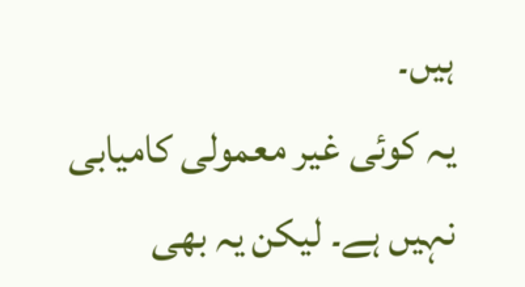ہیں۔
یہ کوئی غیر معمولی کامیابی نہیں ہے۔ لیکن یہ بھی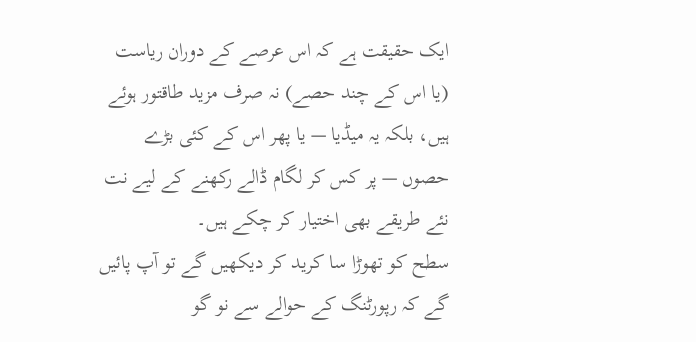ایک حقیقت ہے کہ اس عرصے کے دوران ریاست (یا اس کے چند حصے) نہ صرف مزید طاقتور ہوئے ہیں، بلکہ یہ میڈیا — یا پھر اس کے کئی بڑے حصوں — پر کس کر لگام ڈالے رکھنے کے لیے نت نئے طریقے بھی اختیار کر چکے ہیں۔
سطح کو تھوڑا سا کرید کر دیکھیں گے تو آپ پائیں گے کہ رپورٹنگ کے حوالے سے نو گو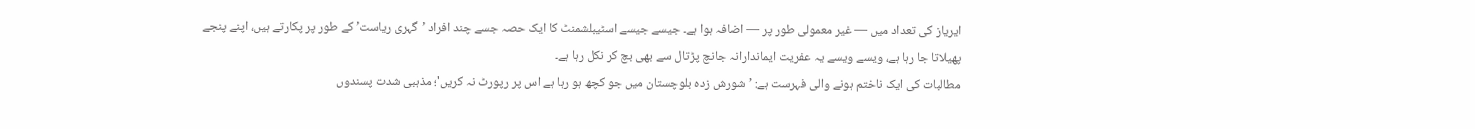ایریاز کی تعداد میں — غیر معمولی طور پر — اضافہ ہوا ہے۔ جیسے جیسے اسٹیبلشمنٹ کا ایک حصہ جسے چند افراد ’گہری ریاست’ کے طور پر پکارتے ہیں، اپنے پنجے پھیلاتا جا رہا ہے، ویسے ویسے یہ عفریت ایماندارانہ جانچ پڑتال سے بھی بچ کر نکل رہا ہے۔
مطالبات کی ایک ناختم ہونے والی فہرست ہے: ’شورش زدہ بلوچستان میں جو کچھ ہو رہا ہے اس پر رپورٹ نہ کریں'؛ مذہبی شدت پسندوں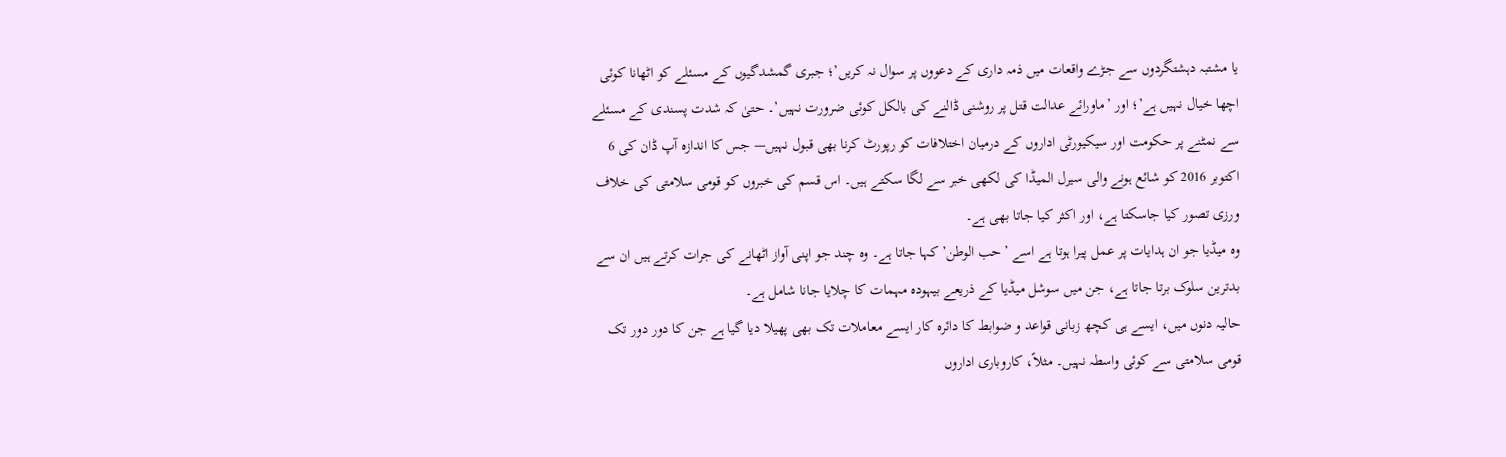یا مشتبہ دہشتگردوں سے جڑے واقعات میں ذمہ داری کے دعووں پر سوال نہ کریں’؛ جبری گمشدگیوں کے مسئلے کو اٹھانا کوئی اچھا خیال نہیں ہے’؛ اور ’ماورائے عدالت قتل پر روشنی ڈالنے کی بالکل کوئی ضرورت نہیں’۔ حتیٰ کہ شدت پسندی کے مسئلے سے نمٹنے پر حکومت اور سیکیورٹی اداروں کے درمیان اختلافات کو رپورٹ کرنا بھی قبول نہیں— جس کا اندازہ آپ ڈان کی 6 اکتوبر 2016 کو شائع ہونے والی سیرل المیڈا کی لکھی خبر سے لگا سکتے ہیں۔ اس قسم کی خبروں کو قومی سلامتی کی خلاف ورزی تصور کیا جاسکتا ہے، اور اکثر کیا جاتا بھی ہے۔
وہ میڈیا جو ان ہدایات پر عمل پیرا ہوتا ہے اسے ’حب الوطن’ کہا جاتا ہے۔ وہ چند جو اپنی آواز اٹھانے کی جرات کرتے ہیں ان سے بدترین سلوک برتا جاتا ہے، جن میں سوشل میڈیا کے ذریعے بیہودہ مہمات کا چلایا جانا شامل ہے۔
حالیہ دنوں میں، ایسے ہی کچھ زبانی قواعد و ضوابط کا دائرہ کار ایسے معاملات تک بھی پھیلا دیا گیا ہے جن کا دور دور تک قومی سلامتی سے کوئی واسطہ نہیں۔ مثلاً، کاروباری اداروں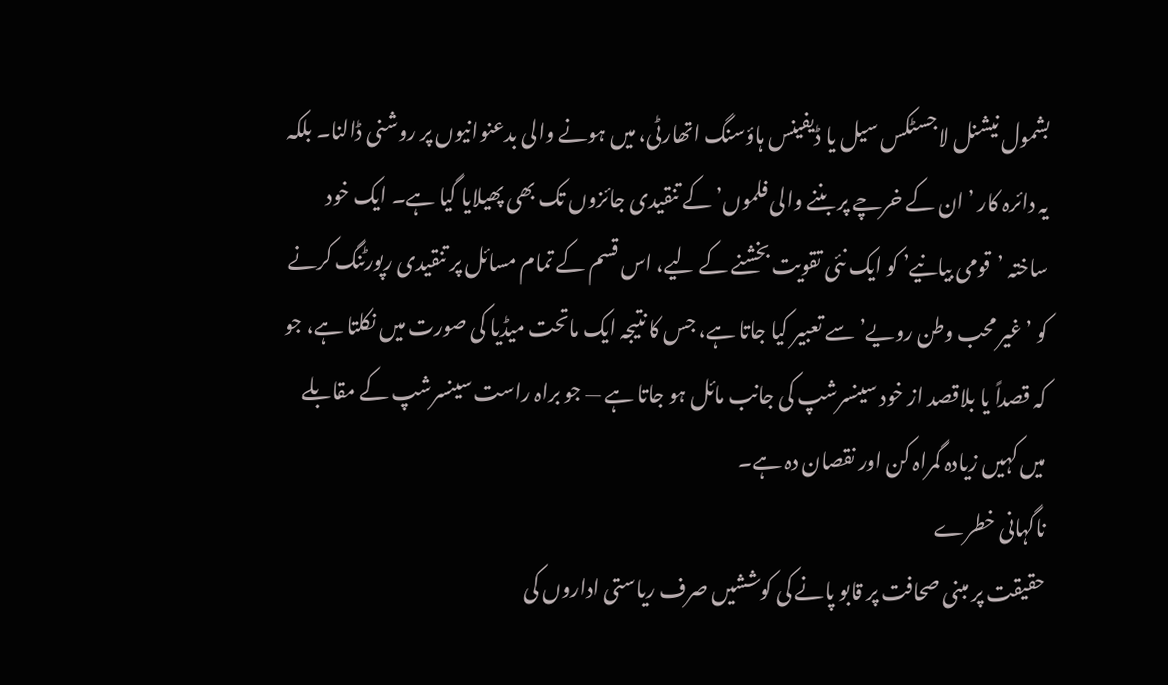بشمول نیشنل لاجسٹکس سیل یا ڈیفینس ہاؤسنگ اتھارٹی، میں ہونے والی بدعنوانیوں پر روشنی ڈالنا۔ بلکہ یہ دائرہ کار ’ان کے خرچے پر بننے والی فلموں’ کے تنقیدی جائزوں تک بھی پھیلایا گیا ہے۔ ایک خود ساختہ ’قومی بیانیے’ کو ایک نئی تقویت بخشنے کے لیے، اس قسم کے تمام مسائل پر تنقیدی رپورٹنگ کرنے کو ’غیر محب وطن رویے’ سے تعبیر کیا جاتا ہے، جس کا نتیجہ ایک ماتحت میڈیا کی صورت میں نکلتا ہے، جو کہ قصداً یا بلاقصد از خود سینسرشپ کی جانب مائل ہو جاتا ہے — جو براہ راست سینسرشپ کے مقابلے میں کہیں زیادہ گمراہ کن اور نقصان دہ ہے۔
ناگہانی خطرے
حقیقت پر مبنی صحافت پر قابو پانے کی کوششیں صرف ریاستی اداروں کی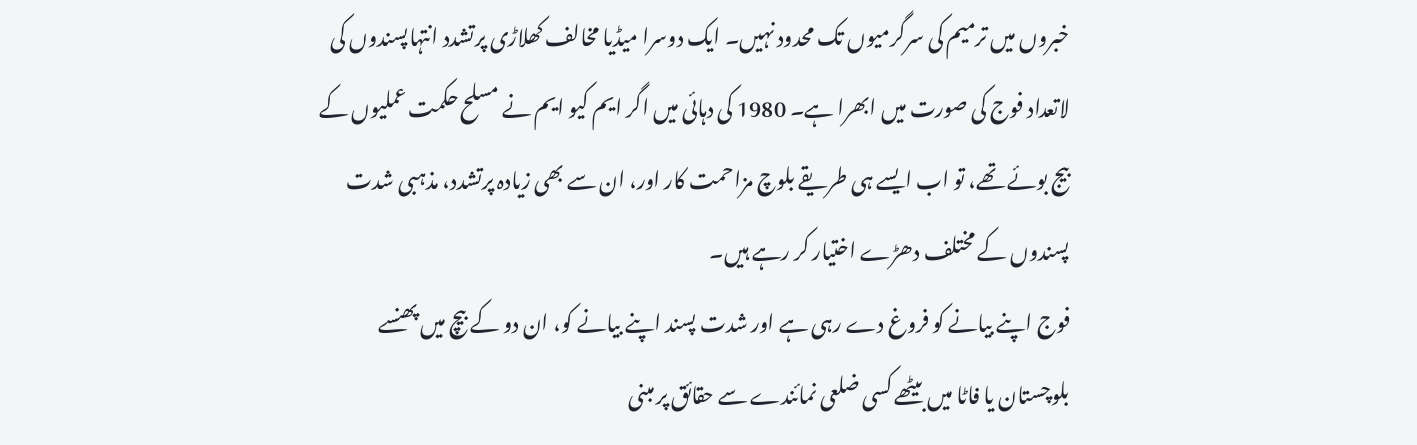خبروں میں ترمیم کی سرگرمیوں تک محدود نہیں۔ ایک دوسرا میڈیا مخالف کھلاڑی پرتشدد انتہاپسندوں کی لاتعداد فوج کی صورت میں ابھرا ہے۔ 1980 کی دہائی میں اگر ایم کیو ایم نے مسلح حکمت عملیوں کے بیج بوئے تھے، تو اب ایسے ہی طریقے بلوچ مزاحمت کار اور، ان سے بھی زیادہ پرتشدد، مذہبی شدت پسندوں کے مختلف دھڑے اختیار کر رہے ہیں۔
فوج اپنے بیانے کو فروغ دے رہی ہے اور شدت پسند اپنے بیانے کو، ان دو کے بیچ میں پھنسے بلوچستان یا فاٹا میں بیٹھے کسی ضلعی نمائندے سے حقائق پر مبنی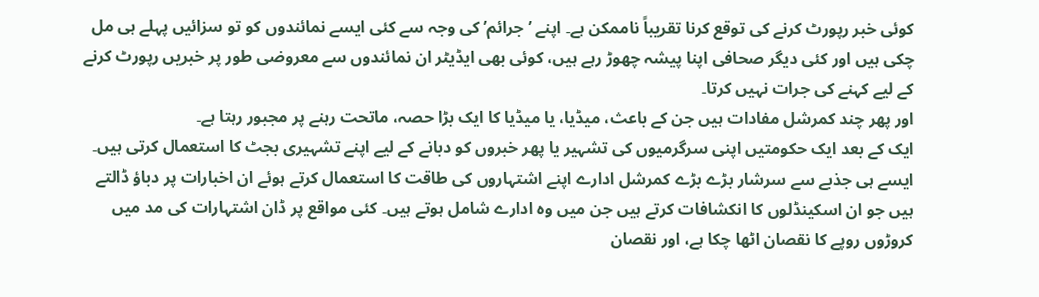کوئی خبر رپورٹ کرنے کی توقع کرنا تقریباً ناممکن ہے۔ اپنے ’جرائم’ کی وجہ سے کئی ایسے نمائندوں کو تو سزائیں پہلے ہی مل چکی ہیں اور کئی دیگر صحافی اپنا پیشہ چھوڑ رہے ہیں، کوئی بھی ایڈیٹر ان نمائندوں سے معروضی طور پر خبریں رپورٹ کرنے کے لیے کہنے کی جرات نہیں کرتا۔
اور پھر چند کمرشل مفادات ہیں جن کے باعث، میڈیا، یا میڈیا کا ایک بڑا حصہ، ماتحت رہنے پر مجبور رہتا ہے۔
ایک کے بعد ایک حکومتیں اپنی سرگرمیوں کی تشہیر یا پھر خبروں کو دبانے کے لیے اپنے تشہیری بجٹ کا استعمال کرتی ہیں۔ ایسے ہی جذبے سے سرشار بڑے بڑے کمرشل ادارے اپنے اشتہاروں کی طاقت کا استعمال کرتے ہوئے ان اخبارات پر دباؤ ڈالتے ہیں جو ان اسکینڈلوں کا انکشافات کرتے ہیں جن میں وہ ادارے شامل ہوتے ہیں۔ کئی مواقع پر ڈان اشتہارات کی مد میں کروڑوں روپے کا نقصان اٹھا چکا ہے، اور نقصان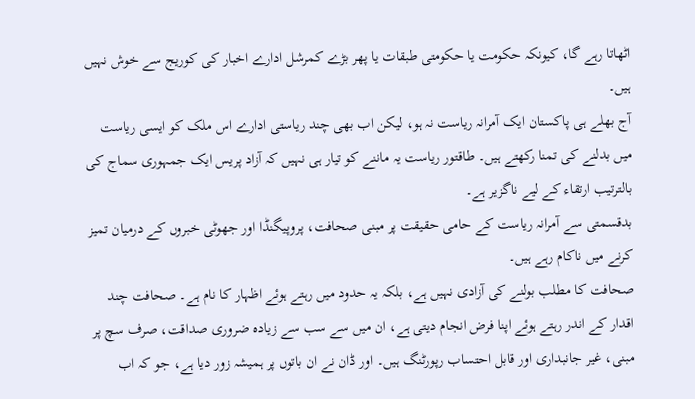اٹھاتا رہے گا، کیونکہ حکومت یا حکومتی طبقات یا پھر بڑے کمرشل ادارے اخبار کی کوریج سے خوش نہیں ہیں۔
آج بھلے ہی پاکستان ایک آمرانہ ریاست نہ ہو، لیکن اب بھی چند ریاستی ادارے اس ملک کو ایسی ریاست میں بدلنے کی تمنا رکھتے ہیں۔ طاقتور ریاست یہ ماننے کو تیار ہی نہیں کہ آزاد پریس ایک جمہوری سماج کی بالترتیب ارتقاء کے لیے ناگزیر ہے۔
بدقسمتی سے آمرانہ ریاست کے حامی حقیقت پر مبنی صحافت، پروپیگنڈا اور جھوٹی خبروں کے درمیان تمیز کرنے میں ناکام رہے ہیں۔
صحافت کا مطلب بولنے کی آزادی نہیں ہے، بلکہ یہ حدود میں رہتے ہوئے اظہار کا نام ہے۔ صحافت چند اقدار کے اندر رہتے ہوئے اپنا فرض انجام دیتی ہے، ان میں سے سب سے زیادہ ضروری صداقت، صرف سچ پر مبنی، غیر جانبداری اور قابل احتساب رپورٹنگ ہیں۔ اور ڈان نے ان باتوں پر ہمیشہ زور دیا ہے، جو کہ اب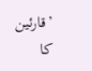’قارئین کا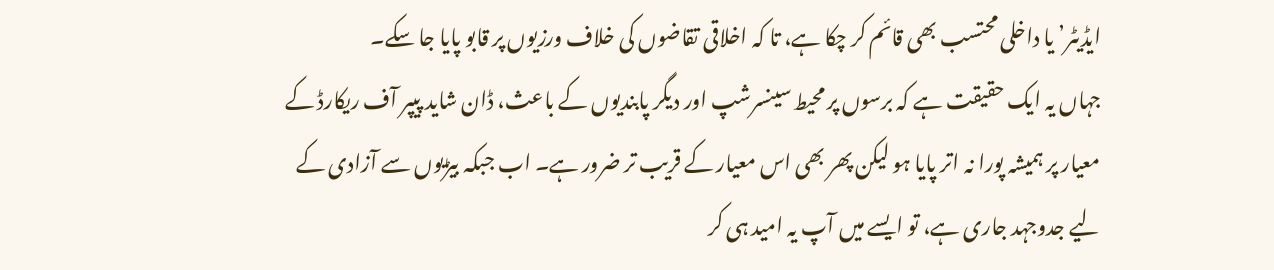ایڈیٹر’ یا داخلی محتسب بھی قائم کر چکا ہے، تا کہ اخلاقی تقاضوں کی خلاف ورزیوں پر قابو پایا جا سکے۔
جہاں یہ ایک حقیقت ہے کہ برسوں پر محیط سینسرشپ اور دیگر پابندیوں کے باعث، ڈان شاید پیپر آف ریکارڈ کے معیار پر ہمیشہ پورا نہ اتر پایا ہو لیکن پھر بھی اس معیار کے قریب تر ضرور ہے۔ اب جبکہ بیڑیوں سے آزادی کے لیے جدوجہد جاری ہے، تو ایسے میں آپ یہ امید ہی کر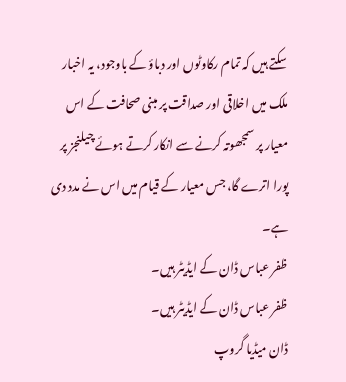سکتے ہیں کہ تمام رکاوٹوں اور دباؤ کے باوجود، یہ اخبار ملک میں اخلاقی اور صداقت پر مبنی صحافت کے اس معیار پر سمجھوتہ کرنے سے انکار کرتے ہوئے چیلنجز پر پورا اترے گا، جس معیار کے قیام میں اس نے مدد دی ہے۔
ظفر عباس ڈان کے ایڈیٹر ہیں۔
ظفر عباس ڈان کے ایڈیٹر ہیں۔
ڈان میڈیا گروپ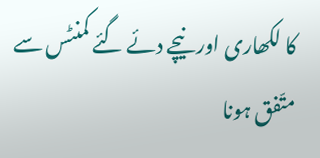کا لکھاری اور نیچے دئے گئے کمنٹس سے متّفق ہونا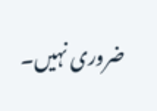ضروری نہیں۔